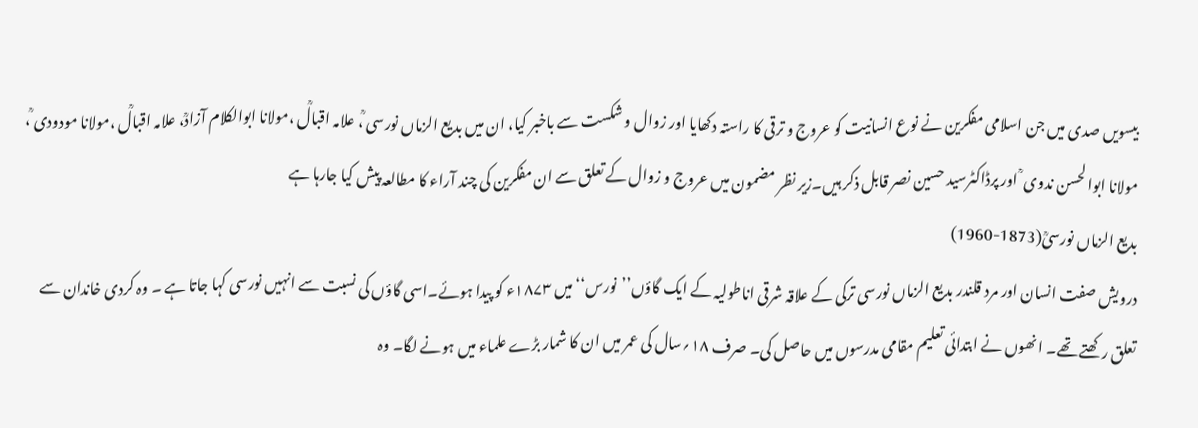بیسویں صدی میں جن اسلامی مفکرین نے نوع انسانیت کو عروج و ترقی کا راستہ دکھایا اور زوال و شکست سے باخبر کیا، ان میں بدیع الزماں نورسی ؒ، علامہ اقبالؒ ،مولانا ابوالکلام آزادؒ، علامہ اقبالؒ ،مولانا مودودی ؒ، مولانا ابوالحسن ندوی ؒ اور پرڈاکٹرسید حسین نصر قابل ذکر ہیں۔زیر نظر مضمون میں عروج و زوال کے تعلق سے ان مفکرین کی چند آراء کا مطالعہ پیش کیا جارہا ہے
بدیع الزماں نورسیؒ(1873-1960)
درویش صفت انسان اور مرد قلندر بدیع الزماں نورسی ترکی کے علاقہ شرقی اناطولیہ کے ایک گاؤں’’نورس‘‘ میں ۱۸۷۳ء کو پیدا ہوئے۔اسی گاؤں کی نسبت سے انہیں نورسی کہا جاتا ہے ۔ وہ کردی خاندان سے تعلق رکھتے تھے۔ انھوں نے ابتدائی تعلیم مقامی مدرسوں میں حاصل کی۔ صرف ۱۸؍سال کی عمر میں ان کا شمار بڑے علماء میں ہونے لگا۔ وہ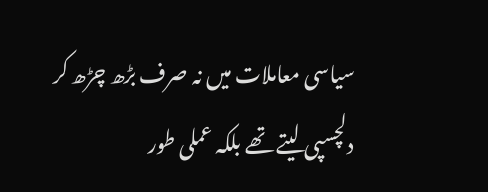سیاسی معاملات میں نہ صرف بڑھ چڑھ کر دلچسپی لیتے تھے بلکہ عملی طور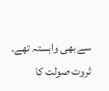سے بھی وابستہ تھے۔ ثروت صولت کا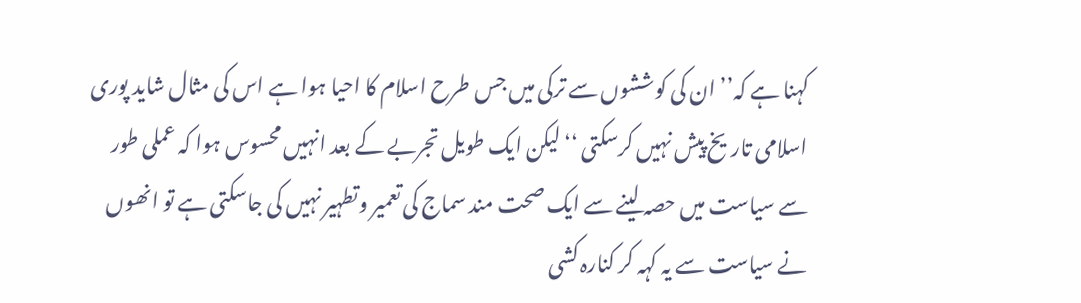کہنا ہے کہ’’ ان کی کوششوں سے ترکی میں جس طرح اسلام کا احیا ہوا ہے اس کی مثال شاید پوری اسلامی تاریخ پیش نہیں کرسکتی ‘‘لیکن ایک طویل تجربے کے بعد انہیں محسوس ہوا کہ عملی طور سے سیاست میں حصہ لینے سے ایک صحت مند سماج کی تعمیر وتطہیر نہیں کی جاسکتی ہے تو انھوں نے سیاست سے یہ کہہ کر کنارہ کشی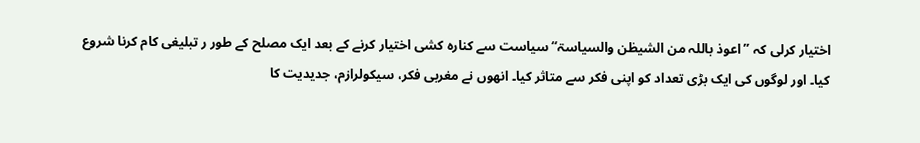اختیار کرلی کہ ’’اعوذ باللہ من الشیطٰن والسیاسۃ‘‘ سیاست سے کنارہ کشی اختیار کرنے کے بعد ایک مصلح کے طور ر تبلیغی کام کرنا شروع کیا۔ اور لوگوں کی ایک بڑی تعداد کو اپنی فکر سے متاثر کیا۔ انھوں نے مغربی فکر، سیکولرازم، جدیدیت کا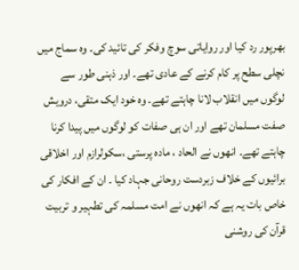بھرپور رد کیا اور روایاتی سوچ وفکر کی تائید کی۔ وہ سماج میں نچلی سطح پر کام کرنے کے عادی تھے۔ اور ذہنی طور سے لوگوں میں انقلاب لانا چاہتے تھے۔ وہ خود ایک متقی، درویش صفت مسلمان تھے اور ان ہی صفات کو لوگوں میں پیدا کرنا چاہتے تھے۔ انھوں نے الحاد ، مادہ پرستی ،سکولرازم اور اخلاقی برائیوں کے خلاف زبردست روحانی جہاد کیا ۔ ان کے افکار کی خاص بات یہ ہے کہ انھوں نے امت مسلمہ کی تطہیر و تربیت قرآن کی روشنی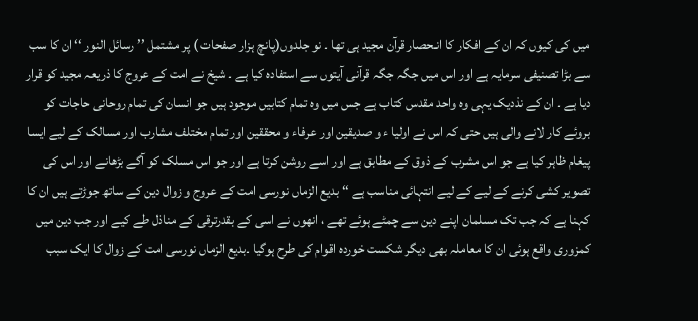میں کی کیوں کہ ان کے افکار کا انـحصار قرآن مجید ہی تھا ۔ نو جلدوں(پانچ ہزار صفحات ) پر مشتمل ’’ رسائل النور ‘‘ ان کا سب سے بڑا تصنیفی سرمایہ ہے اور اس میں جگہ جگہ قرآنی آیتوں سے استفادہ کیا ہے ۔ شیخ نے امت کے عروج کا ذریعہ مجید کو قرار دیا ہے ۔ ان کے نذدیک یہی وہ واحد مقدس کتاب ہے جس میں وہ تمام کتابیں موجود ہیں جو انسان کی تمام روحانی حاجات کو بروئے کار لانے والی ہیں حتی کہ اس نے اولیا ء و صدیقین اور عرفاء و محققین اور تمام مختلف مشارب اور مسالک کے لیے ایسا پیغام ظاہر کیا ہے جو اس مشرب کے ذوق کے مطابق ہے اور اسے روشن کرتا ہے اور جو اس مسلک کو آگے بڑھانے اور اس کی تصویر کشی کرنے کے لیے کے لیے انتہائی مناسب ہے ‘‘ بدیع الزماں نورسی امت کے عروج و زوال دین کے ساتھ جوڑتے ہیں ان کا کہنا ہے کہ جب تک مسلمان اپنے دین سے چمٹے ہوئے تھے ، انھوں نے اسی کے بقدرترقی کے مناذل طے کیے اور جب دین میں کمزوری واقع ہوئی ان کا معاملہ بھی دیگر شکست خوردہ اقوام کی طرح ہوگیا ۔بدیع الزماں نورسی امت کے زوال کا ایک سبب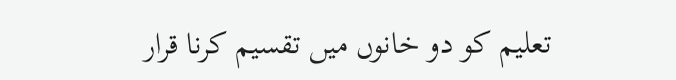تعلیم کو دو خانوں میں تقسیم کرنا قرار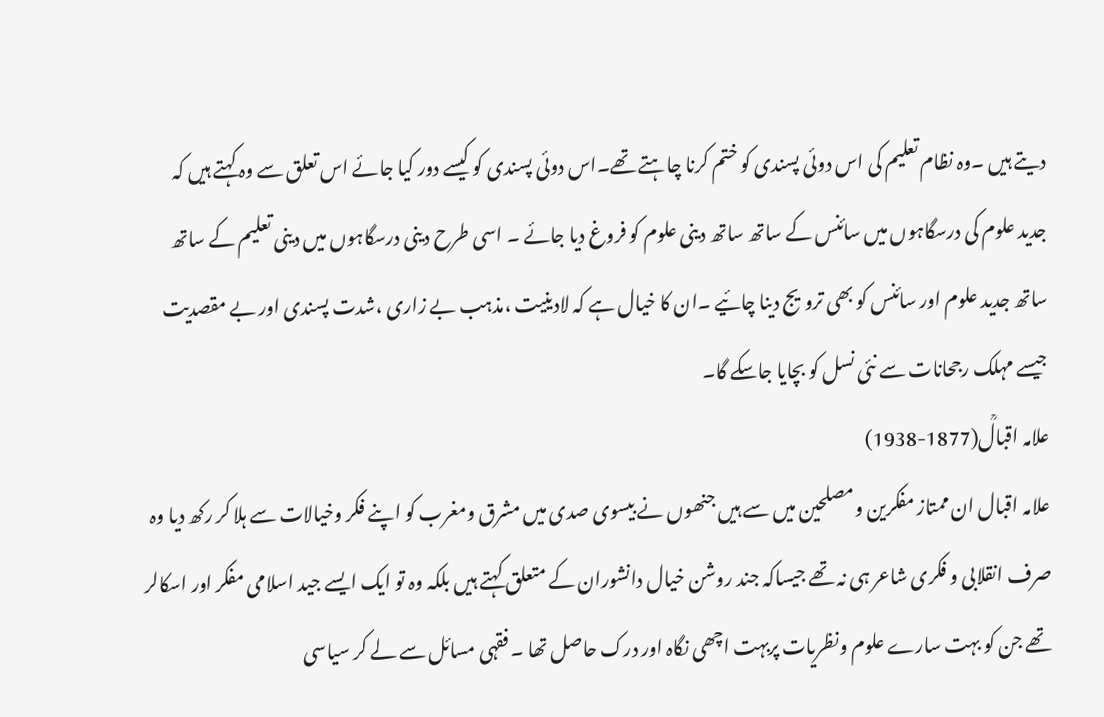دیتے ہیں ۔وہ نظام تعلیم کی اس دوئی پسندی کو ختم کرنا چاہتے تھے۔اس دوئی پسندی کو کیسے دور کیا جائے اس تعلق سے وہ کہتے ہیں کہ جدید علوم کی درسگاہوں میں سائنس کے ساتھ ساتھ دینی علوم کو فروغ دیا جائے ۔ اسی طرح دینی درسگاہوں میں دینی تعلیم کے ساتھ ساتھ جدید علوم اور سائنس کو بھی ترویج دینا چائیے ۔ان کا خیال ہے کہ لادینیت ،مذہب بے زاری ،شدت پسندی اور بے مقصدیت جیسے مہلک رجحانات سے نئی نسل کو بچایا جاسکے گا۔
علامہ اقبالؒ(1877-1938)
علامہ اقبال ان ممتاز مفکرین ومصلحین میں سے ہیں جنھوں نے بیسوی صدی میں مشرق ومغرب کو اپنے فکر وخیالات سے ہلا کر رکھ دیا وہ صرف انقلابی و فکری شاعر ہی نہ تھے جیساکہ جند روشن خیال دانشوران کے متعلق کہتے ہیں بلکہ وہ تو ایک ایسے جید اسلامی مفکر اور اسکالر تھے جن کو بہت سارے علوم ونظریات پربہت اچھی نگاہ اور درک حاصل تھا ۔ فقہی مسائل سے لے کر سیاسی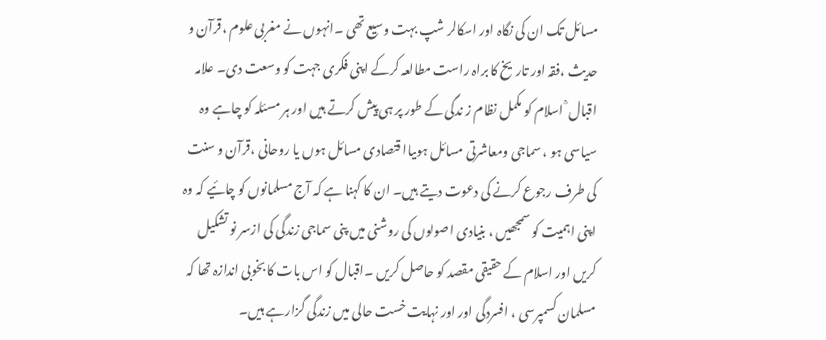مسائل تک ان کی نگاہ اور اسکالر شپ بہت وسیع تھی ۔انہوں نے مغربی علوم ،قرآن و حدیث ،فقہ اور تاریخ کا براہ راست مطالعہ کرکے اپنی فکری جہت کو وسعت دی۔ علامہ اقبال ؒ اسلام کو مکمل نظام ز ندگی کے طور پر ہی پیش کرتے ہیں اور ہر مسئلہ کو چاہے وہ سیاسی ہو ، سماجی ومعاشرتی مسائل ہوںیاا قتصادی مسائل ہوں یا روحانی ،قرآن و سنت کی طرف رجوع کرنے کی دعوت دیتے ہیں۔ ان کا کہنا ہے کہ آج مسلمانوں کو چائیے کہ وہ اپنی اہمیت کو سمجھیں ، بنیادی اصولوں کی روشنی میں پنی سماجی زندگی کی ازسر نو تشکیل کریں اور اسلام کے حقیقی مقصد کو حاصل کریں ۔اقبال کو اس بات کا بخوبی اندازہ تھا کہ مسلمان کسمپرسی ، افسردگی اور اور نہایت خست حالی میں زندگی گزارہے ہیں۔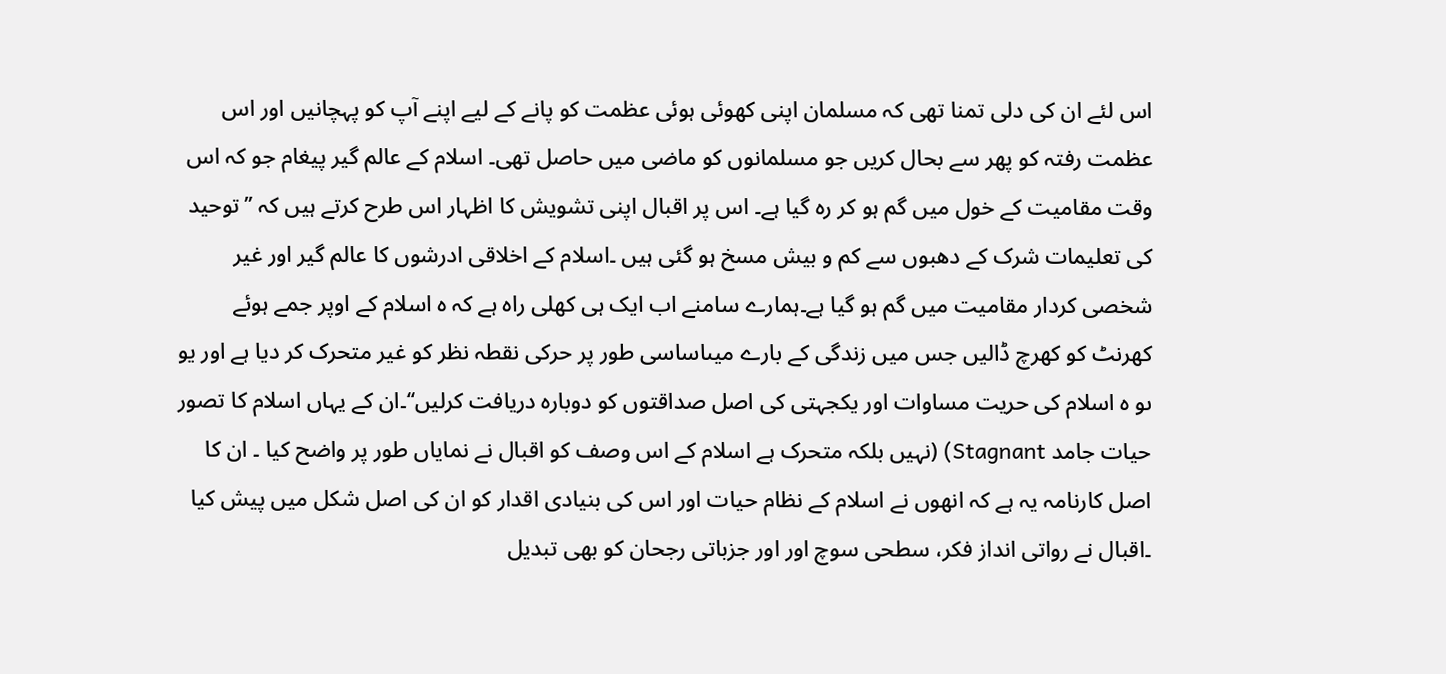اس لئے ان کی دلی تمنا تھی کہ مسلمان اپنی کھوئی ہوئی عظمت کو پانے کے لیے اپنے آپ کو پہچانیں اور اس عظمت رفتہ کو پھر سے بحال کریں جو مسلمانوں کو ماضی میں حاصل تھی۔ اسلام کے عالم گیر پیغام جو کہ اس وقت مقامیت کے خول میں گم ہو کر رہ گیا ہے۔ اس پر اقبال اپنی تشویش کا اظہار اس طرح کرتے ہیں کہ ’’توحید کی تعلیمات شرک کے دھبوں سے کم و بیش مسخ ہو گئی ہیں ۔اسلام کے اخلاقی ادرشوں کا عالم گیر اور غیر شخصی کردار مقامیت میں گم ہو گیا ہے۔ہمارے سامنے اب ایک ہی کھلی راہ ہے کہ ہ اسلام کے اوپر جمے ہوئے کھرنٹ کو کھرچ ڈالیں جس میں زندگی کے بارے میںاساسی طور پر حرکی نقطہ نظر کو غیر متحرک کر دیا ہے اور یو ںو ہ اسلام کی حریت مساوات اور یکجہتی کی اصل صداقتوں کو دوبارہ دریافت کرلیں‘‘۔ان کے یہاں اسلام کا تصور حیات جامد Stagnant) (نہیں بلکہ متحرک ہے اسلام کے اس وصف کو اقبال نے نمایاں طور پر واضح کیا ۔ ان کا اصل کارنامہ یہ ہے کہ انھوں نے اسلام کے نظام حیات اور اس کی بنیادی اقدار کو ان کی اصل شکل میں پیش کیا ۔اقبال نے رواتی انداز فکر، سطحی سوچ اور اور جزباتی رجحان کو بھی تبدیل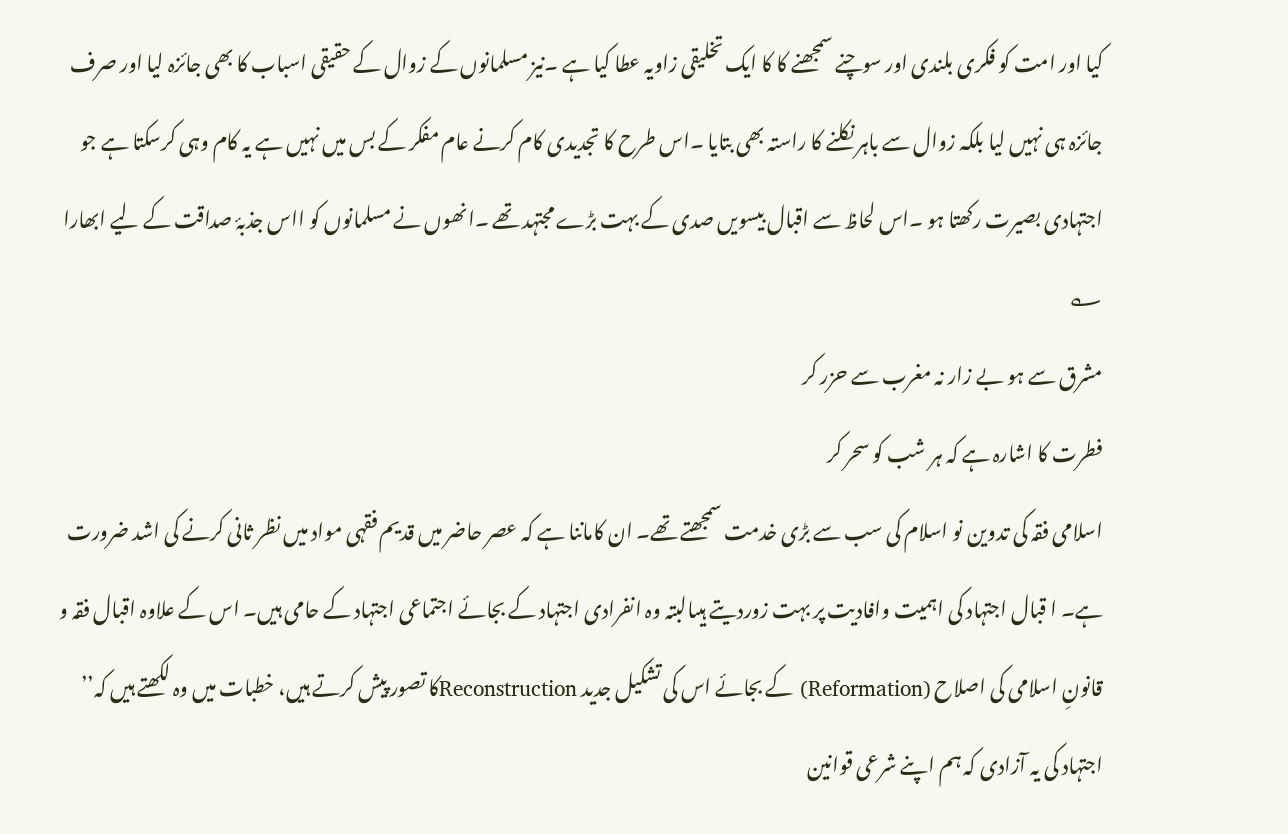کیا اور امت کو فکری بلندی اور سوچنے سمجھنے کا کا ایک تخلیقی زاویہ عطا کیا ہے ۔نیز مسلمانوں کے زوال کے حقیقی اسباب کا بھی جائزہ لیا اور صرف جائزہ ہی نہیں لیا بلکہ زوال سے باہر نکلنے کا راستہ بھی بتایا ۔اس طرح کا تجدیدی کام کرنے عام مفکر کے بس میں نہیں ہے یہ کام وہی کرسکتا ہے جو اجتہادی بصیرت رکھتا ہو ۔اس لحاظ سے اقبال بیسویں صدی کے بہت بڑے مجتہد تھے ۔انھوں نے مسلمانوں کو ااس جذبۂ صداقت کے لیے ابھارا ؎
مشرق سے ہو بے زار نہ مغرب سے حزر کر
فطرت کا اشارہ ہے کہ ہر شب کو سحر کر
اسلامی فقہ کی تدوین نو اسلام کی سب سے بڑی خدمت سمجھتے تھے۔ ان کاماننا ہے کہ عصر حاضر میں قدیم فقہی مواد میں نظر ثانی کرنے کی اشد ضرورت ہے۔ ا قبال اجتہاد کی اہمیت وافادیت پر بہت زوردیتے ہیںالبتہ وہ انفرادی اجتہاد کے بجائے اجتماعی اجتہاد کے حامی ہیں۔ اس کے علاوہ اقبال فقہ و قانونِ اسلامی کی اصلاح (Reformation) کے بجائے اس کی تشکیل جدید Reconstructionکا تصور پیش کرتے ہیں، خطبات میں وہ لکھتے ہیں کہ’’ اجتہاد کی یہ آزادی کہ ہم اپنے شرعی قوانین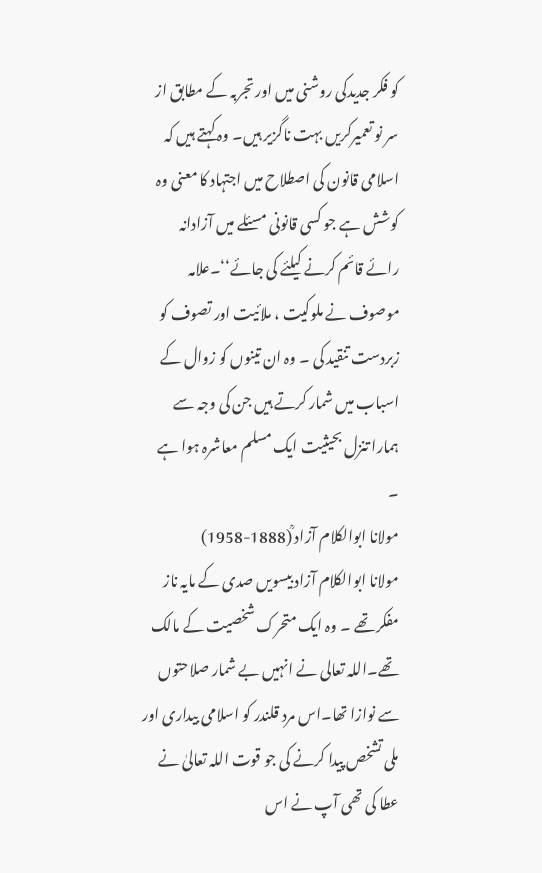کو فکر جدیدکی روشنی میں اور تجربہ کے مطابق از سر نو تعمیرکریں بہت ناگزیر ہیں۔ وہ کہتے ہیں کہ اسلامی قانون کی اصطلاح میں اجتہاد کا معنی وہ کوشش ہے جو کسی قانونی مسئلے میں آزادانہ رائے قائم کرنے کیلئے کی جائے‘‘۔علامہ موصوف نے ملوکیت ، ملائیت اور تصوف کو زبردست تنقید کی ۔ وہ ان تینوں کو زوال کے اسباب میں شمار کرتے ہیں جن کی وجہ سے ہمارا تنزل بحیثیت ایک مسلم معاشرہ ہوا ہے ۔
مولانا ابوالکلام آزاد ؒ(1888-1958)
مولانا ابوالکلام آزاد بیسویں صدی کے مایہ ناز مفکر تھے ۔ وہ ایک متحرک شخصیت کے مالک تھے۔اللہ تعالی نے انہیں بے شمار صلاحتوں سے نوازا تھا۔اس مرد قلندر کو اسلامی بیداری اور ملی تشخص پیدا کرنے کی جو قوت اللہ تعالیٰ نے عطا کی تھی آپ نے اس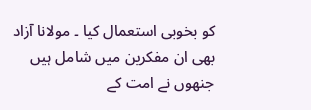کو بخوبی استعمال کیا ۔ مولانا آزاد بھی ان مفکرین میں شامل ہیں جنھوں نے امت کے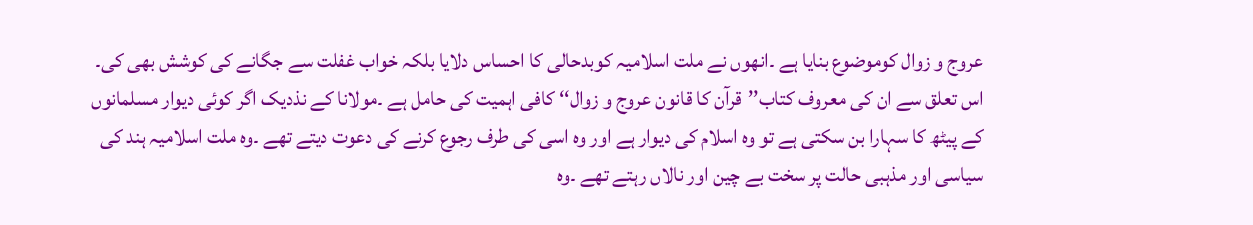عروج و زوال کوموضوع بنایا ہے ۔انھوں نے ملت اسلامیہ کوبدحالی کا احساس دلایا بلکہ خواب غفلت سے جگانے کی کوشش بھی کی۔ اس تعلق سے ان کی معروف کتاب’’قرآن کا قانون عروج و زوال‘‘ کافی اہمیت کی حامل ہے ۔مولانا کے نذدیک اگر کوئی دیوار مسلمانوں کے پیٹھ کا سہارا بن سکتی ہے تو وہ اسلام کی دیوار ہے اور وہ اسی کی طرف رجوع کرنے کی دعوت دیتے تھے ۔وہ ملت اسلامیہ ہند کی سیاسی اور مذہبی حالت پر سخت بے چین اور نالاں رہتے تھے ۔وہ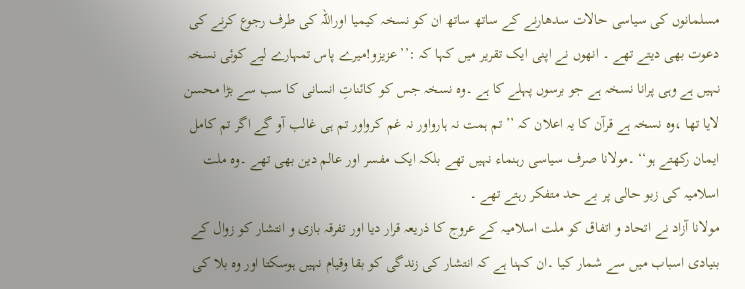مسلمانوں کی سیاسی حالات سدھارنے کے ساتھ ساتھ ان کو نسخہ کیمیا اوراللہ کی طرف رجوع کرنے کی دعوت بھی دیتے تھے ۔ انھوں نے اپنی ایک تقریر میں کہا کہ :’’عزیزو!میرے پاس تمہارے لیے کوئی نسخہ نہیں ہے وہی پرانا نسخہ ہے جو برسوں پہلے کا ہے ۔وہ نسخہ جس کو کائناتِ انسانی کا سب سے بڑا محسن لایا تھا ،وہ نسخہ ہے قرآن کا یہ اعلان کہ ’’ تم ہمت نہ ہارواور نہ غم کرواور تم ہی غالب آو گے اگر تم کامل ایمان رکھتے ہو‘‘ ۔مولانا صرف سیاسی رہنماء نہیں تھے بلکہ ایک مفسر اور عالم دین بھی تھے ۔وہ ملت اسلامیہ کی زبو حالی پر بے حد متفکر رہتے تھے ۔
مولانا آزاد نے اتحاد و اتفاق کو ملت اسلامیہ کے عروج کا ذریعہ قرار دیا اور تفرقہ بازی و انتشار کو زوال کے بنیادی اسباب میں سے شمار کیا ۔ان کہنا ہے کہ انتشار کی زندگی کو بقا وقیام نہیں ہوسکتا اور وہ بلا کی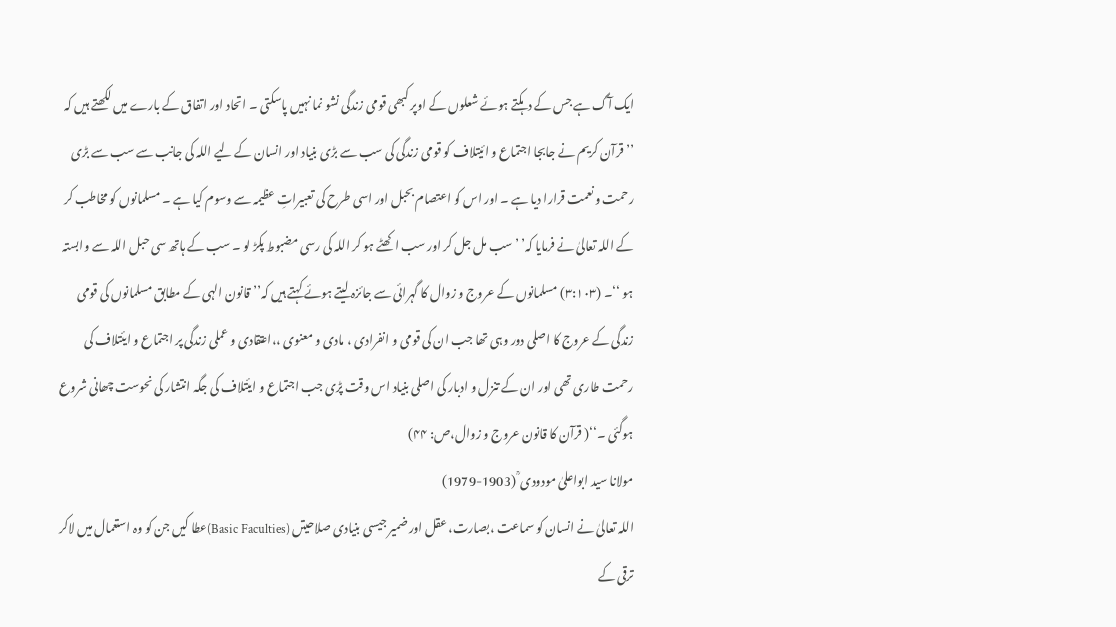ایک آگ ہے جس کے دہکتے ہوئے شعلوں کے اوپر کبھی قومی زندگی نشو نما نہیں پاسکتی ۔ اتحاد اور اتفاق کے بارے میں لکھتے ہیں کہ ’’قرآن کریم نے جابجا اجتماع و ائیتلاف کو قومی زندگی کی سب سے بڑی بنیاد اور انسان کے لیے اللہ کی جانب سے سب سے بڑی رحمت و نعمت قرارا دیا ہے ۔ اور اس کو اعتصام بحبل اور اسی طرح کی تعبیراتِ عظیمہ سے وسوم کیا ہے ۔ مسلمانوں کو مخاطب کر کے اللہ تعالیٰ نے فرمایا کہ’ ’سب مل جل کر اور سب اکھٹے ہو کر اللہ کی رسی مضبوط پکڑ لو ۔ سب کے ہاتھ سی حبل اللہ سے وابستہ ہو ‘‘۔ (۳:۱۰۳) مسلمانوں کے عروج و زوال کا گہرائی سے جائزہ لیتے ہوئے کہتے ہیں کہ’’ قانون الہی کے مطابق مسلمانوں کی قومی زندگی کے عروج کا اصلی دور وہی تھا جب ان کی قومی و انفرادی ، مادی و معنوی ،،اعتقادی و عملی زندگی پر اجتماع و ایئتلاف کی رحمت طاری تھی اور ان کے تنزل و ادبار کی اصلی بنیاد اس وقت پڑی جب اجتماع و ایئتلاف کی جگہ انتشار کی نحوست چھانی شروع ہوگئی ۔‘‘( قرآن کا قانون عروج و زوال،ص: ۴۴)
مولانا سید ابواعلیٰ مودودی ؒ (1903-1979)
اللہ تعالیٰ نے انسان کو سماعت ،بصارت، عقل اور ضمیر جیسی بنیادی صلاحیتں (Basic Faculties)عطا کیں جن کو وہ استعمال میں لاکر ترقی کے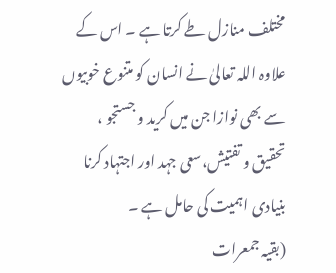مختلف منازل طے کرتا ہے ۔ اس کے علاوہ اللہ تعالیٰ نے انسان کو متنوع خوبیوں سے بھی نوازا جن میں کرید و جستجو ، تحقیق و تفتیش،سعی جہد اور اجتہاد کرنا بنیادی اہمیت کی حامل ہے ۔
(بقیہ جمعرات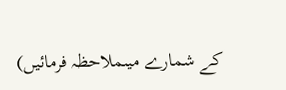کے شمارے میںملاحظہ فرمائیں)